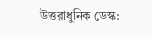উত্তরাধুনিক ডেস্ক: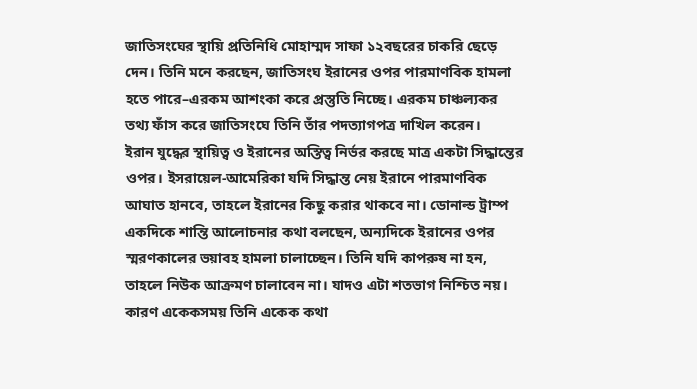জাতিসংঘের স্থায়ি প্রতিনিধি মোহাম্মদ সাফা ১২বছরের চাকরি ছেড়ে দেন। তিনি মনে করছেন, জাতিসংঘ ইরানের ওপর পারমাণবিক হামলা হতে পারে–এরকম আশংকা করে প্রস্তুতি নিচ্ছে। এরকম চাঞ্চল্যকর তথ্য ফাঁস করে জাতিসংঘে তিনি তাঁর পদত্যাগপত্র দাখিল করেন।
ইরান যুদ্ধের স্থায়িত্ব ও ইরানের অস্তিত্ব নির্ভর করছে মাত্র একটা সিদ্ধান্তের ওপর। ইসরায়েল-আমেরিকা যদি সিদ্ধান্ত নেয় ইরানে পারমাণবিক আঘাত হানবে, তাহলে ইরানের কিছু করার থাকবে না। ডোনাল্ড ট্রাম্প একদিকে শান্তি আলোচনার কথা বলছেন, অন্যদিকে ইরানের ওপর স্মরণকালের ভয়াবহ হামলা চালাচ্ছেন। তিনি যদি কাপরুষ না হন, তাহলে নিউক আক্রমণ চালাবেন না। যাদও এটা শতভাগ নিশ্চিত নয়। কারণ একেকসময় তিনি একেক কথা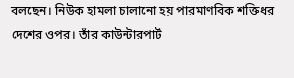বলছেন। নিউক হামলা চালানো হয় পারমাণবিক শক্তিধর দেশের ওপর। তাঁর কাউন্টারপার্ট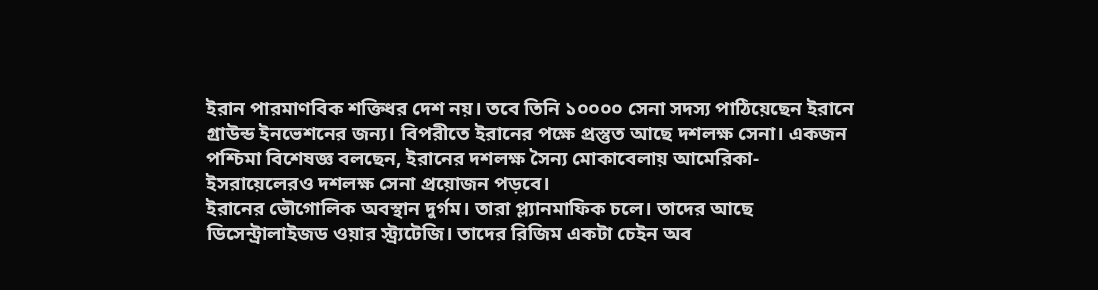ইরান পারমাণবিক শক্তিধর দেশ নয়। তবে তিনি ১০০০০ সেনা সদস্য পাঠিয়েছেন ইরানে গ্রাউন্ড ইনভেশনের জন্য। বিপরীতে ইরানের পক্ষে প্রস্তুত আছে দশলক্ষ সেনা। একজন পশ্চিমা বিশেষজ্ঞ বলছেন, ইরানের দশলক্ষ সৈন্য মোকাবেলায় আমেরিকা-ইসরায়েলেরও দশলক্ষ সেনা প্রয়োজন পড়বে।
ইরানের ভৌগোলিক অবস্থান দুর্গম। তারা প্ল্যানমাফিক চলে। তাদের আছে ডিসেন্ট্রালাইজড ওয়ার স্ট্র্যটেজি। তাদের রিজিম একটা চেইন অব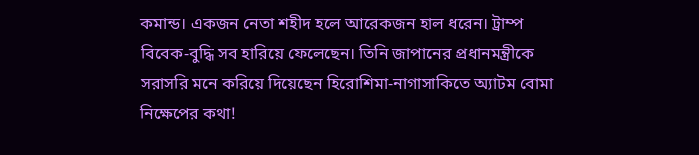কমান্ড। একজন নেতা শহীদ হলে আরেকজন হাল ধরেন। ট্রাম্প বিবেক-বুদ্ধি সব হারিয়ে ফেলেছেন। তিনি জাপানের প্রধানমন্ত্রীকে সরাসরি মনে করিয়ে দিয়েছেন হিরোশিমা-নাগাসাকিতে অ্যাটম বোমা নিক্ষেপের কথা!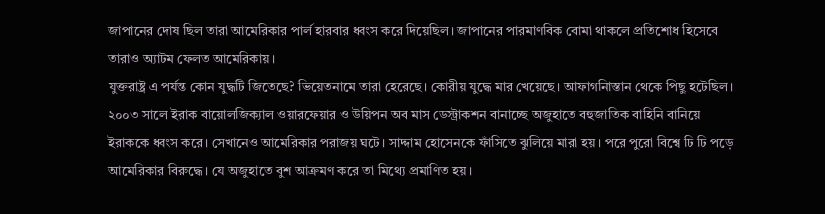জাপানের দোষ ছিল তারা আমেরিকার পার্ল হারবার ধ্বংস করে দিয়েছিল। জাপানের পারমাণবিক বোমা থাকলে প্রতিশোধ হিসেবে তারাও অ্যাটম ফেলত আমেরিকায়।
যুক্তরাষ্ট্র এ পর্যন্ত কোন যুদ্ধটি জিতেছে? ভিয়েতনামে তারা হেরেছে। কোরীয় যুদ্ধে মার খেয়েছে। আফাগনিাস্তান থেকে পিছু হটেছিল। ২০০৩ সালে ইরাক বায়োলজিক্যাল ওয়ারফেয়ার ও উয়িপন অব মাস ডেস্ট্রাকশন বানাচ্ছে অজুহাতে বহুজাতিক বাহিনি বানিয়ে ইরাককে ধ্বংস করে। সেখানেও আমেরিকার পরাজয় ঘটে। সাদ্দাম হোসেনকে ফাঁসিতে ঝুলিয়ে মারা হয়। পরে পুরো বিশ্বে ঢি ঢি পড়ে আমেরিকার বিরুদ্ধে। যে অজুহাতে বুশ আক্রমণ করে তা মিথ্যে প্রমাণিত হয়।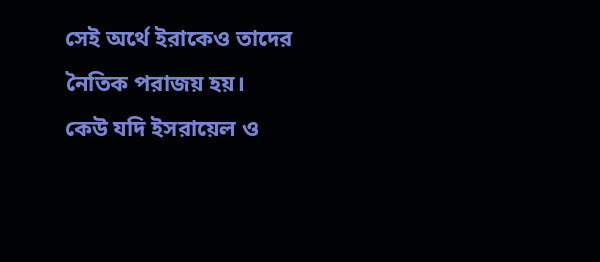সেই অর্থে ইরাকেও তাদের নৈতিক পরাজয় হয়।
কেউ যদি ইসরায়েল ও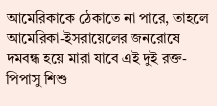আমেরিকাকে ঠেকাতে না পারে, তাহলে আমেরিকা-ইসরায়েলের জনরোষে দমবন্ধ হয়ে মারা যাবে এই দুই রক্ত-পিপাসু শিশু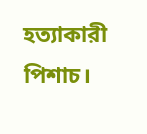হত্যাকারী পিশাচ।